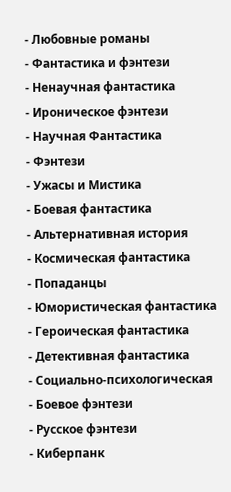- Любовные романы
- Фантастика и фэнтези
- Ненаучная фантастика
- Ироническое фэнтези
- Научная Фантастика
- Фэнтези
- Ужасы и Мистика
- Боевая фантастика
- Альтернативная история
- Космическая фантастика
- Попаданцы
- Юмористическая фантастика
- Героическая фантастика
- Детективная фантастика
- Социально-психологическая
- Боевое фэнтези
- Русское фэнтези
- Киберпанк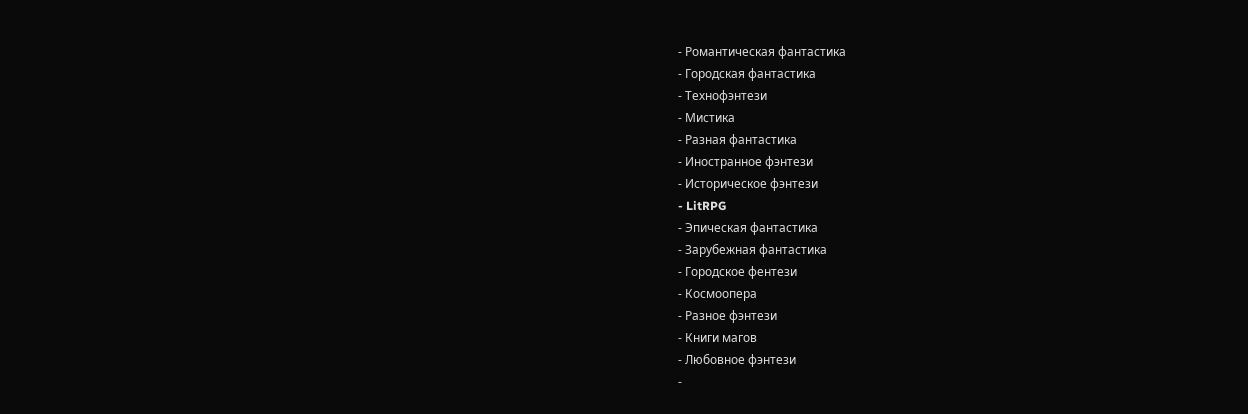- Романтическая фантастика
- Городская фантастика
- Технофэнтези
- Мистика
- Разная фантастика
- Иностранное фэнтези
- Историческое фэнтези
- LitRPG
- Эпическая фантастика
- Зарубежная фантастика
- Городское фентези
- Космоопера
- Разное фэнтези
- Книги магов
- Любовное фэнтези
-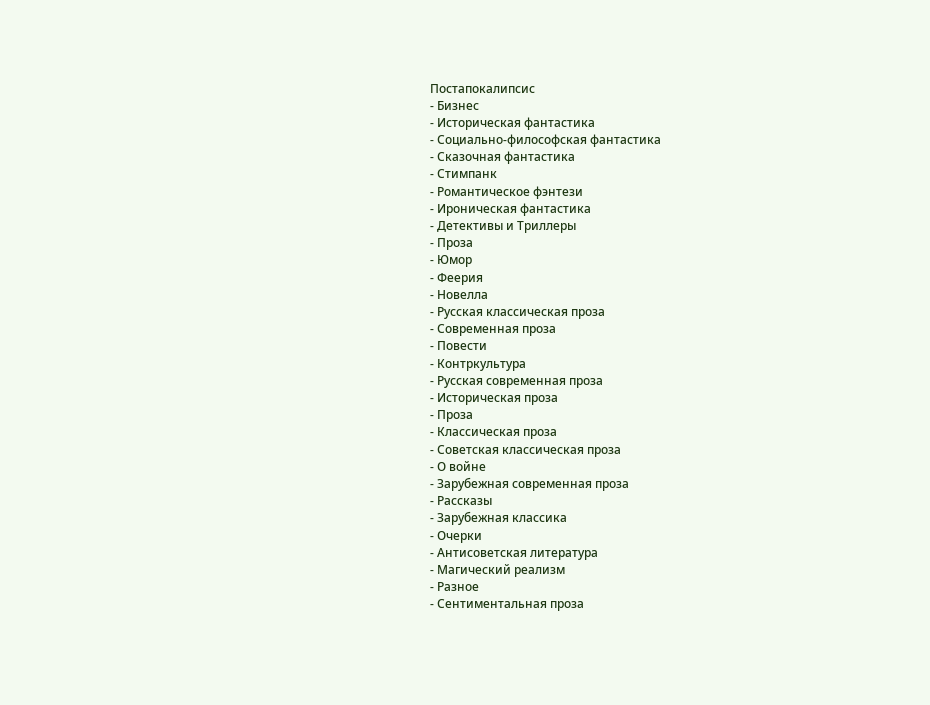Постапокалипсис
- Бизнес
- Историческая фантастика
- Социально-философская фантастика
- Сказочная фантастика
- Стимпанк
- Романтическое фэнтези
- Ироническая фантастика
- Детективы и Триллеры
- Проза
- Юмор
- Феерия
- Новелла
- Русская классическая проза
- Современная проза
- Повести
- Контркультура
- Русская современная проза
- Историческая проза
- Проза
- Классическая проза
- Советская классическая проза
- О войне
- Зарубежная современная проза
- Рассказы
- Зарубежная классика
- Очерки
- Антисоветская литература
- Магический реализм
- Разное
- Сентиментальная проза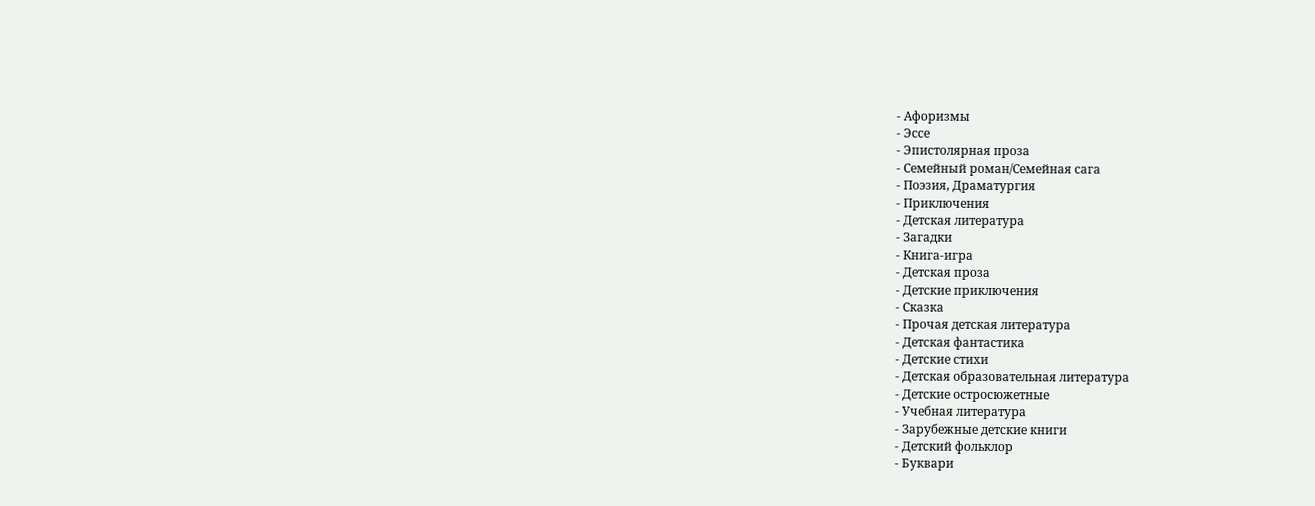- Афоризмы
- Эссе
- Эпистолярная проза
- Семейный роман/Семейная сага
- Поэзия, Драматургия
- Приключения
- Детская литература
- Загадки
- Книга-игра
- Детская проза
- Детские приключения
- Сказка
- Прочая детская литература
- Детская фантастика
- Детские стихи
- Детская образовательная литература
- Детские остросюжетные
- Учебная литература
- Зарубежные детские книги
- Детский фольклор
- Буквари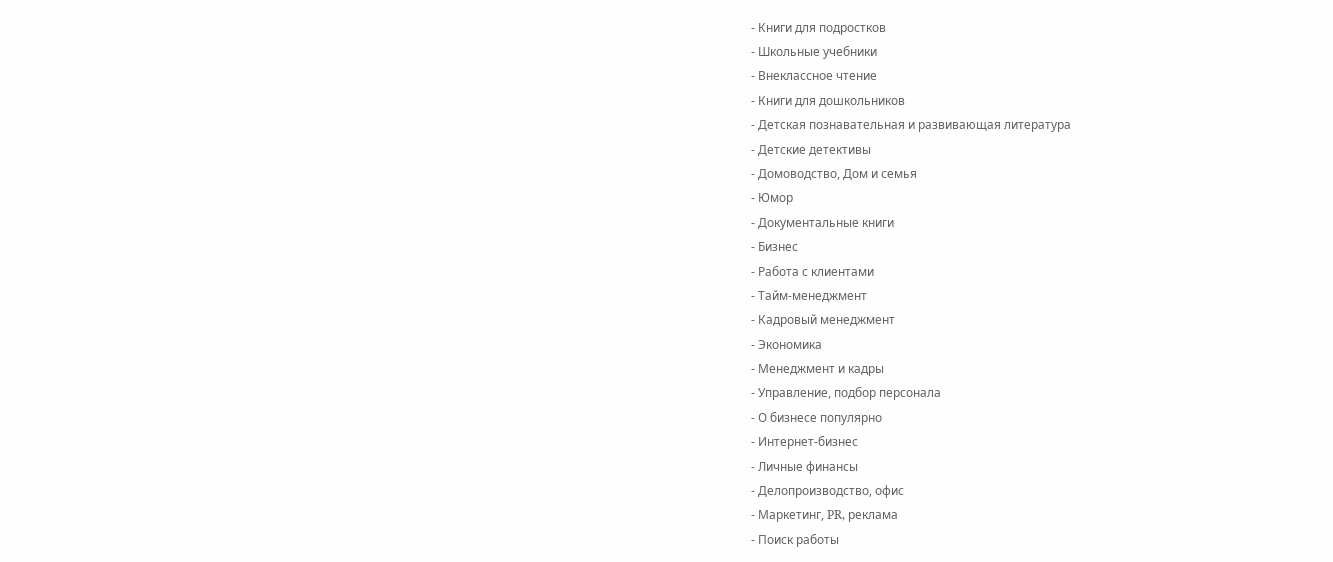- Книги для подростков
- Школьные учебники
- Внеклассное чтение
- Книги для дошкольников
- Детская познавательная и развивающая литература
- Детские детективы
- Домоводство, Дом и семья
- Юмор
- Документальные книги
- Бизнес
- Работа с клиентами
- Тайм-менеджмент
- Кадровый менеджмент
- Экономика
- Менеджмент и кадры
- Управление, подбор персонала
- О бизнесе популярно
- Интернет-бизнес
- Личные финансы
- Делопроизводство, офис
- Маркетинг, PR, реклама
- Поиск работы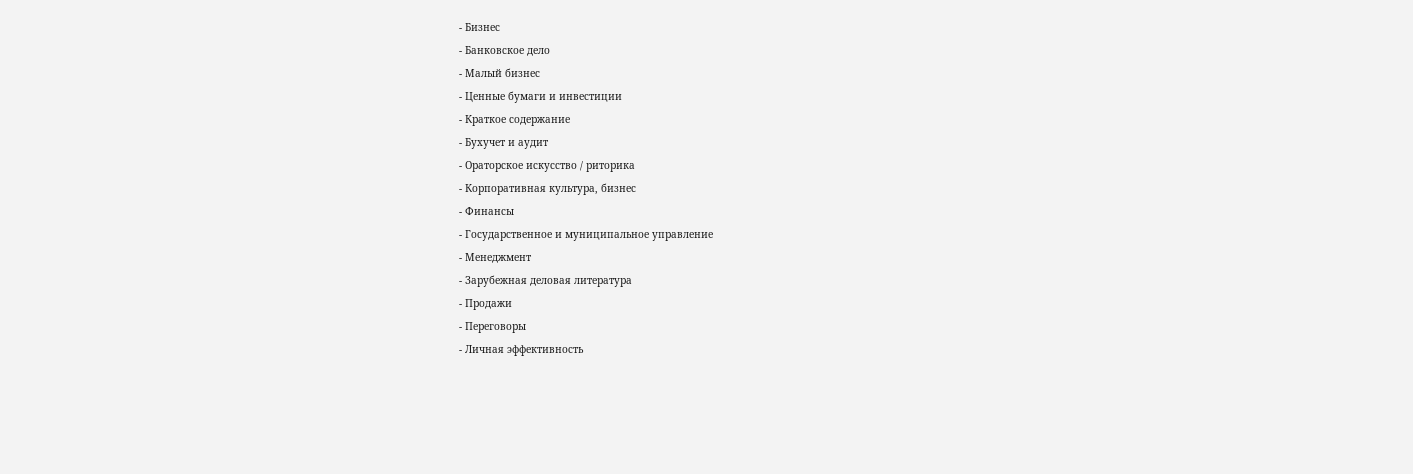- Бизнес
- Банковское дело
- Малый бизнес
- Ценные бумаги и инвестиции
- Краткое содержание
- Бухучет и аудит
- Ораторское искусство / риторика
- Корпоративная культура, бизнес
- Финансы
- Государственное и муниципальное управление
- Менеджмент
- Зарубежная деловая литература
- Продажи
- Переговоры
- Личная эффективность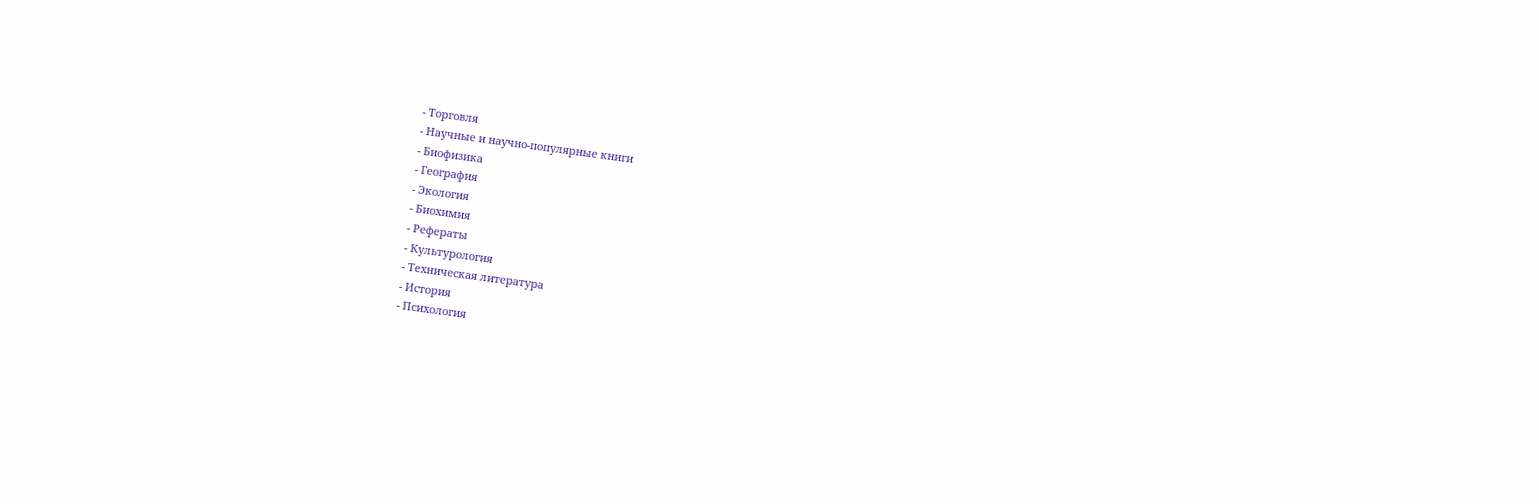- Торговля
- Научные и научно-популярные книги
- Биофизика
- География
- Экология
- Биохимия
- Рефераты
- Культурология
- Техническая литература
- История
- Психология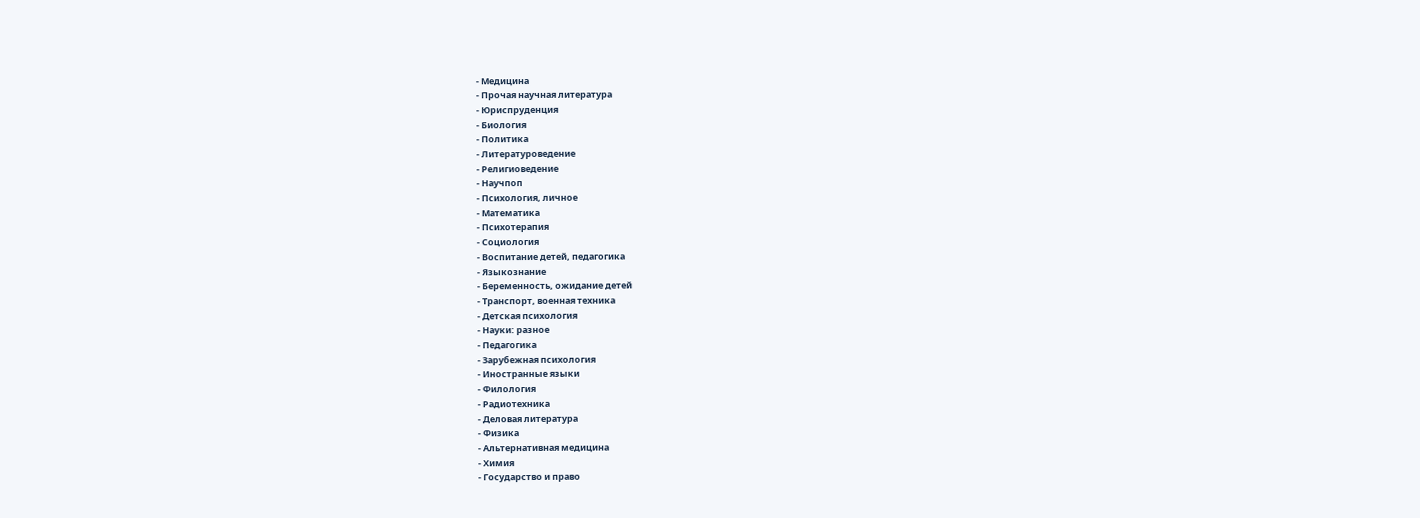- Медицина
- Прочая научная литература
- Юриспруденция
- Биология
- Политика
- Литературоведение
- Религиоведение
- Научпоп
- Психология, личное
- Математика
- Психотерапия
- Социология
- Воспитание детей, педагогика
- Языкознание
- Беременность, ожидание детей
- Транспорт, военная техника
- Детская психология
- Науки: разное
- Педагогика
- Зарубежная психология
- Иностранные языки
- Филология
- Радиотехника
- Деловая литература
- Физика
- Альтернативная медицина
- Химия
- Государство и право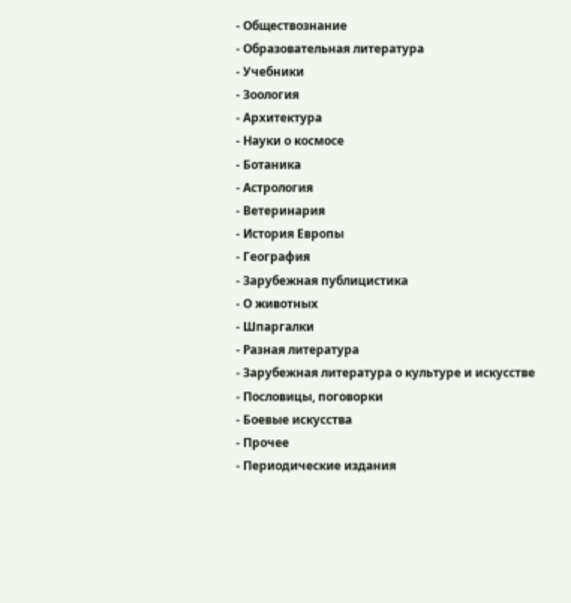- Обществознание
- Образовательная литература
- Учебники
- Зоология
- Архитектура
- Науки о космосе
- Ботаника
- Астрология
- Ветеринария
- История Европы
- География
- Зарубежная публицистика
- О животных
- Шпаргалки
- Разная литература
- Зарубежная литература о культуре и искусстве
- Пословицы, поговорки
- Боевые искусства
- Прочее
- Периодические издания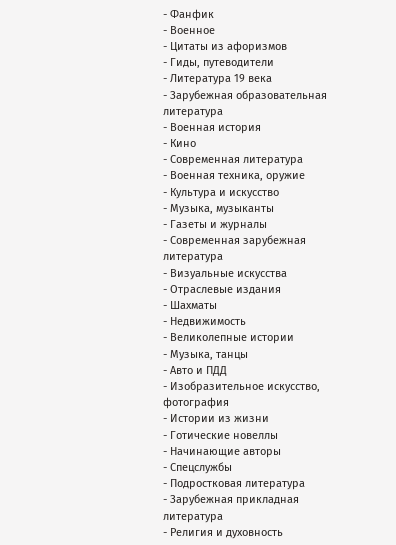- Фанфик
- Военное
- Цитаты из афоризмов
- Гиды, путеводители
- Литература 19 века
- Зарубежная образовательная литература
- Военная история
- Кино
- Современная литература
- Военная техника, оружие
- Культура и искусство
- Музыка, музыканты
- Газеты и журналы
- Современная зарубежная литература
- Визуальные искусства
- Отраслевые издания
- Шахматы
- Недвижимость
- Великолепные истории
- Музыка, танцы
- Авто и ПДД
- Изобразительное искусство, фотография
- Истории из жизни
- Готические новеллы
- Начинающие авторы
- Спецслужбы
- Подростковая литература
- Зарубежная прикладная литература
- Религия и духовность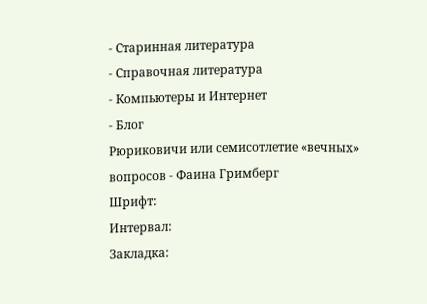- Старинная литература
- Справочная литература
- Компьютеры и Интернет
- Блог
Рюриковичи или семисотлетие «вечных» вопросов - Фаина Гримберг
Шрифт:
Интервал:
Закладка: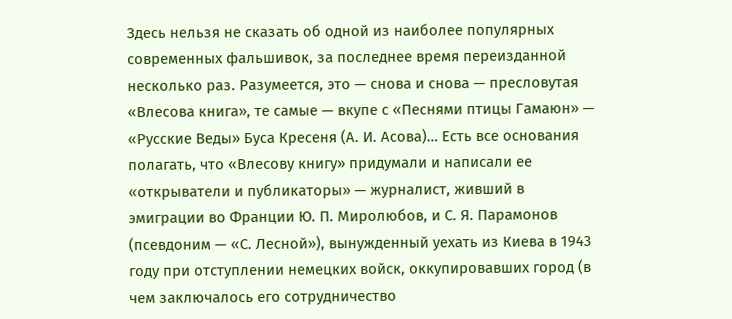Здесь нельзя не сказать об одной из наиболее популярных современных фальшивок, за последнее время переизданной несколько раз. Разумеется, это — снова и снова — пресловутая «Влесова книга», те самые — вкупе с «Песнями птицы Гамаюн» — «Русские Веды» Буса Кресеня (А. И. Асова)… Есть все основания полагать, что «Влесову книгу» придумали и написали ее «открыватели и публикаторы» — журналист, живший в эмиграции во Франции Ю. П. Миролюбов, и С. Я. Парамонов (псевдоним — «С. Лесной»), вынужденный уехать из Киева в 1943 году при отступлении немецких войск, оккупировавших город (в чем заключалось его сотрудничество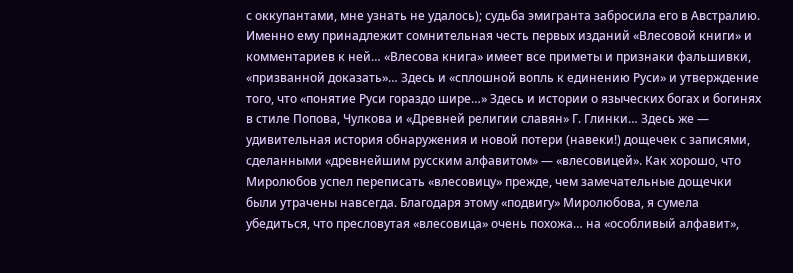с оккупантами, мне узнать не удалось); судьба эмигранта забросила его в Австралию. Именно ему принадлежит сомнительная честь первых изданий «Влесовой книги» и комментариев к ней… «Влесова книга» имеет все приметы и признаки фальшивки, «призванной доказать»… Здесь и «сплошной вопль к единению Руси» и утверждение того, что «понятие Руси гораздо шире…» Здесь и истории о языческих богах и богинях в стиле Попова, Чулкова и «Древней религии славян» Г. Глинки… Здесь же — удивительная история обнаружения и новой потери (навеки!) дощечек с записями, сделанными «древнейшим русским алфавитом» — «влесовицей». Как хорошо, что Миролюбов успел переписать «влесовицу» прежде, чем замечательные дощечки были утрачены навсегда. Благодаря этому «подвигу» Миролюбова, я сумела убедиться, что пресловутая «влесовица» очень похожа… на «особливый алфавит»,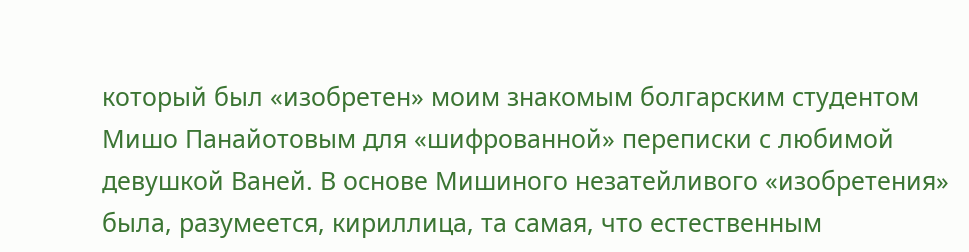который был «изобретен» моим знакомым болгарским студентом Мишо Панайотовым для «шифрованной» переписки с любимой девушкой Ваней. В основе Мишиного незатейливого «изобретения» была, разумеется, кириллица, та самая, что естественным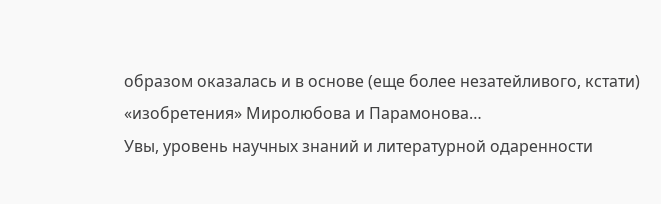образом оказалась и в основе (еще более незатейливого, кстати) «изобретения» Миролюбова и Парамонова…
Увы, уровень научных знаний и литературной одаренности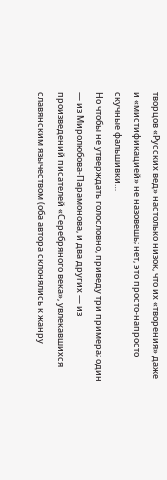творцов «Русских вед» настолько низок, что их «творения» даже и «мистификацией» не назовешь; нет, это просто-напросто скучные фальшивки…
Но чтобы не утверждать голословно, приведу три примера; один — из Миролюбова-Парамонова, и два других — из произведений писателей «Серебряного века», увлекавшихся славянским язычеством (оба автора склонялись к жанру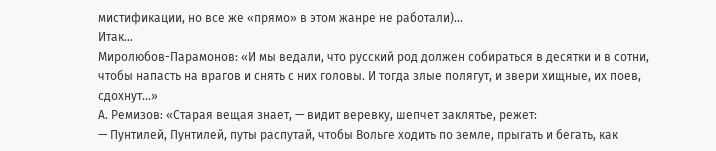мистификации, но все же «прямо» в этом жанре не работали)…
Итак…
Миролюбов-Парамонов: «И мы ведали, что русский род должен собираться в десятки и в сотни, чтобы напасть на врагов и снять с них головы. И тогда злые полягут, и звери хищные, их поев, сдохнут…»
А. Ремизов: «Старая вещая знает, — видит веревку, шепчет заклятье, режет:
— Пунтилей, Пунтилей, путы распутай, чтобы Вольге ходить по земле, прыгать и бегать, как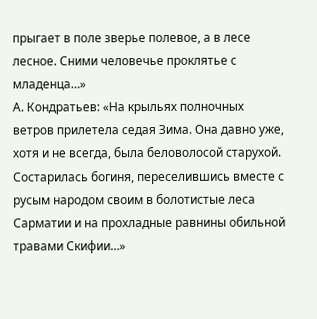прыгает в поле зверье полевое, а в лесе лесное. Сними человечье проклятье с младенца…»
А. Кондратьев: «На крыльях полночных ветров прилетела седая Зима. Она давно уже, хотя и не всегда, была беловолосой старухой. Состарилась богиня, переселившись вместе с русым народом своим в болотистые леса Сарматии и на прохладные равнины обильной травами Скифии…»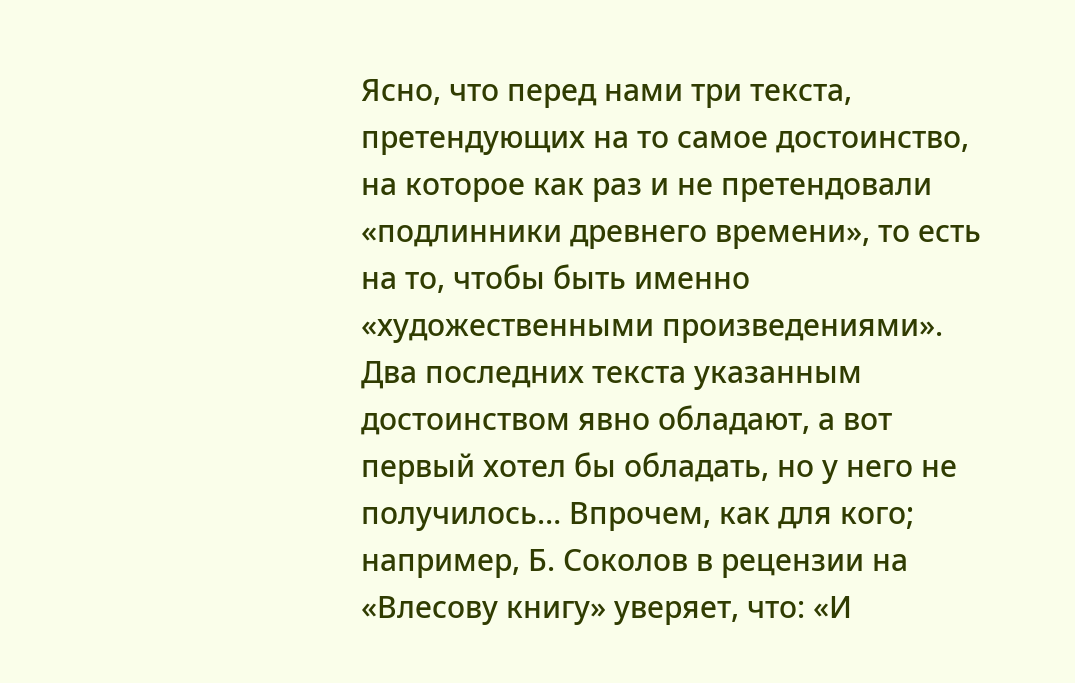Ясно, что перед нами три текста, претендующих на то самое достоинство, на которое как раз и не претендовали «подлинники древнего времени», то есть на то, чтобы быть именно «художественными произведениями». Два последних текста указанным достоинством явно обладают, а вот первый хотел бы обладать, но у него не получилось… Впрочем, как для кого; например, Б. Соколов в рецензии на «Влесову книгу» уверяет, что: «И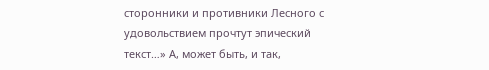сторонники и противники Лесного с удовольствием прочтут эпический текст…» А, может быть, и так,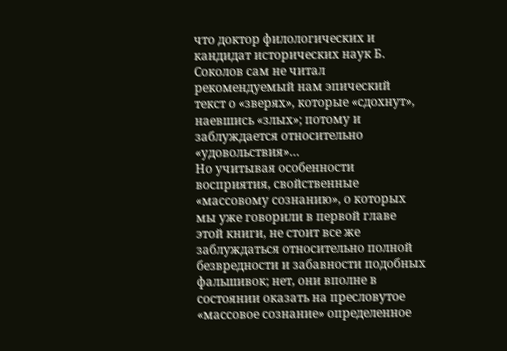что доктор филологических и кандидат исторических наук Б. Соколов сам не читал рекомендуемый нам эпический текст о «зверях», которые «сдохнут», наевшись «злых»; потому и заблуждается относительно «удовольствия»…
Но учитывая особенности восприятия, свойственные «массовому сознанию», о которых мы уже говорили в первой главе этой книги, не стоит все же заблуждаться относительно полной безвредности и забавности подобных фальшивок; нет, они вполне в состоянии оказать на пресловутое «массовое сознание» определенное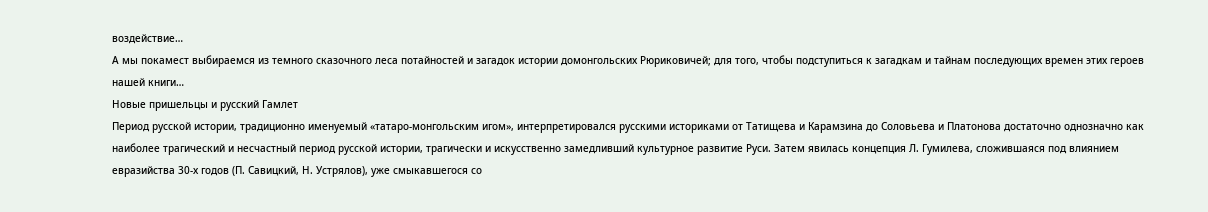воздействие…
А мы покамест выбираемся из темного сказочного леса потайностей и загадок истории домонгольских Рюриковичей; для того, чтобы подступиться к загадкам и тайнам последующих времен этих героев нашей книги…
Новые пришельцы и русский Гамлет
Период русской истории, традиционно именуемый «татаро-монгольским игом», интерпретировался русскими историками от Татищева и Карамзина до Соловьева и Платонова достаточно однозначно как наиболее трагический и несчастный период русской истории, трагически и искусственно замедливший культурное развитие Руси. Затем явилась концепция Л. Гумилева, сложившаяся под влиянием евразийства 30-х годов (П. Савицкий, Н. Устрялов), уже смыкавшегося со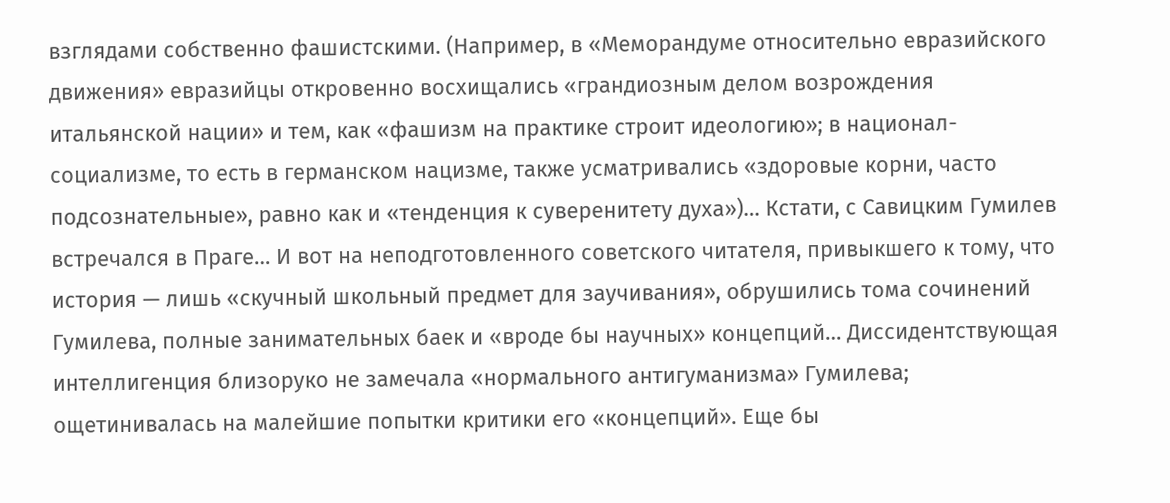взглядами собственно фашистскими. (Например, в «Меморандуме относительно евразийского движения» евразийцы откровенно восхищались «грандиозным делом возрождения итальянской нации» и тем, как «фашизм на практике строит идеологию»; в национал-социализме, то есть в германском нацизме, также усматривались «здоровые корни, часто подсознательные», равно как и «тенденция к суверенитету духа»)… Кстати, с Савицким Гумилев встречался в Праге… И вот на неподготовленного советского читателя, привыкшего к тому, что история — лишь «скучный школьный предмет для заучивания», обрушились тома сочинений Гумилева, полные занимательных баек и «вроде бы научных» концепций… Диссидентствующая интеллигенция близоруко не замечала «нормального антигуманизма» Гумилева; ощетинивалась на малейшие попытки критики его «концепций». Еще бы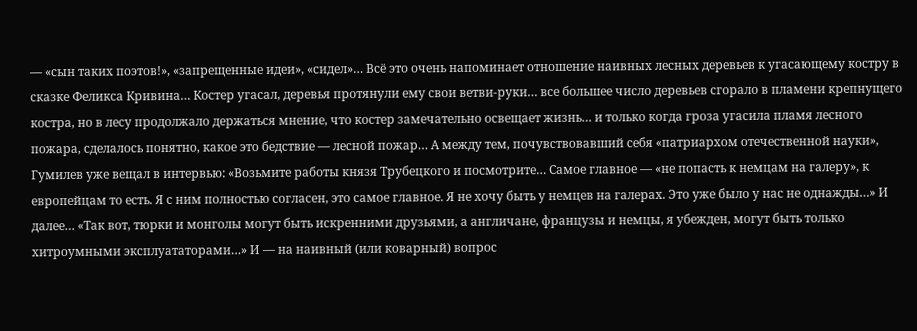— «сын таких поэтов!», «запрещенные идеи», «сидел»… Всё это очень напоминает отношение наивных лесных деревьев к угасающему костру в сказке Феликса Кривина… Костер угасал, деревья протянули ему свои ветви-руки… все большее число деревьев сгорало в пламени крепнущего костра, но в лесу продолжало держаться мнение, что костер замечательно освещает жизнь… и только когда гроза угасила пламя лесного пожара, сделалось понятно, какое это бедствие — лесной пожар… А между тем, почувствовавший себя «патриархом отечественной науки», Гумилев уже вещал в интервью: «Возьмите работы князя Трубецкого и посмотрите… Самое главное — «не попасть к немцам на галеру», к европейцам то есть. Я с ним полностью согласен, это самое главное. Я не хочу быть у немцев на галерах. Это уже было у нас не однажды…» И далее… «Так вот, тюрки и монголы могут быть искренними друзьями, а англичане, французы и немцы, я убежден, могут быть только хитроумными эксплуататорами…» И — на наивный (или коварный) вопрос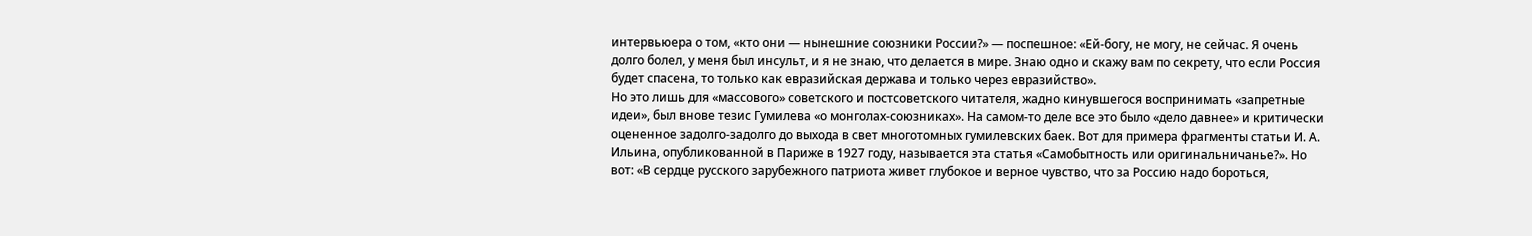интервьюера о том, «кто они — нынешние союзники России?» — поспешное: «Ей-богу, не могу, не сейчас. Я очень долго болел, у меня был инсульт, и я не знаю, что делается в мире. Знаю одно и скажу вам по секрету, что если Россия будет спасена, то только как евразийская держава и только через евразийство».
Но это лишь для «массового» советского и постсоветского читателя, жадно кинувшегося воспринимать «запретные идеи», был внове тезис Гумилева «о монголах-союзниках». На самом-то деле все это было «дело давнее» и критически оцененное задолго-задолго до выхода в свет многотомных гумилевских баек. Вот для примера фрагменты статьи И. А. Ильина, опубликованной в Париже в 1927 году, называется эта статья «Самобытность или оригинальничанье?». Но вот: «В сердце русского зарубежного патриота живет глубокое и верное чувство, что за Россию надо бороться,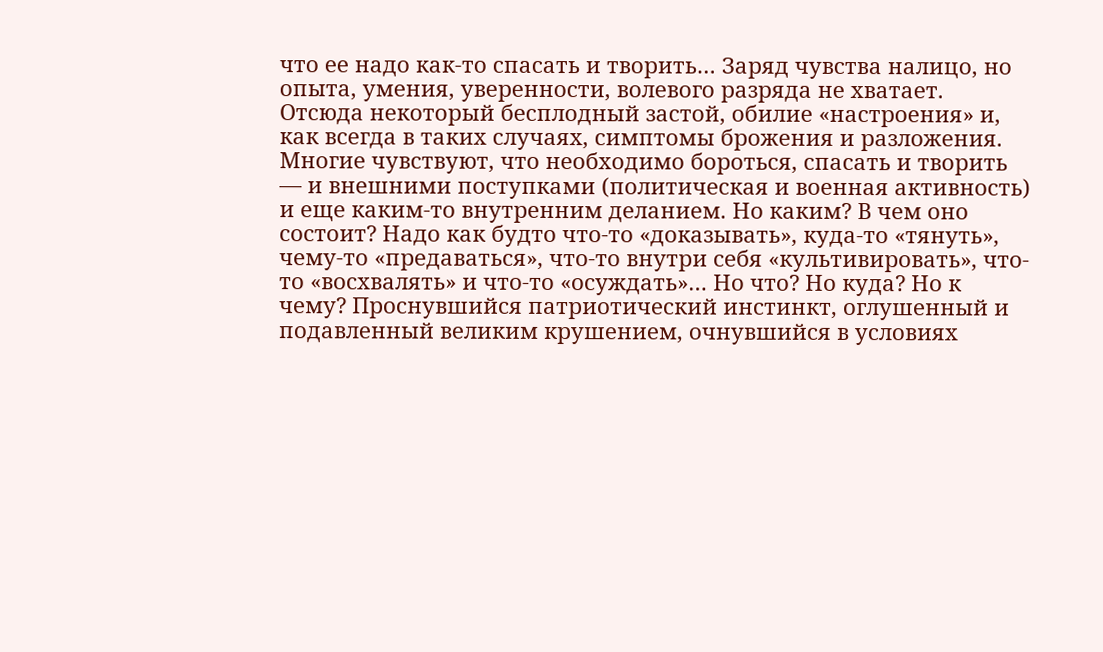что ее надо как-то спасать и творить… Заряд чувства налицо, но опыта, умения, уверенности, волевого разряда не хватает. Отсюда некоторый бесплодный застой, обилие «настроения» и, как всегда в таких случаях, симптомы брожения и разложения.
Многие чувствуют, что необходимо бороться, спасать и творить — и внешними поступками (политическая и военная активность) и еще каким-то внутренним деланием. Но каким? В чем оно состоит? Надо как будто что-то «доказывать», куда-то «тянуть», чему-то «предаваться», что-то внутри себя «культивировать», что-то «восхвалять» и что-то «осуждать»… Но что? Но куда? Но к чему? Проснувшийся патриотический инстинкт, оглушенный и подавленный великим крушением, очнувшийся в условиях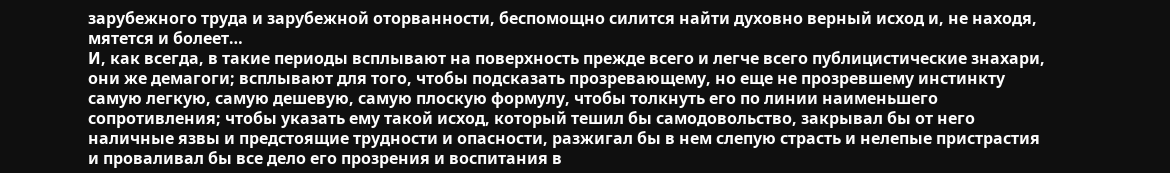зарубежного труда и зарубежной оторванности, беспомощно силится найти духовно верный исход и, не находя, мятется и болеет…
И, как всегда, в такие периоды всплывают на поверхность прежде всего и легче всего публицистические знахари, они же демагоги; всплывают для того, чтобы подсказать прозревающему, но еще не прозревшему инстинкту самую легкую, самую дешевую, самую плоскую формулу, чтобы толкнуть его по линии наименьшего сопротивления; чтобы указать ему такой исход, который тешил бы самодовольство, закрывал бы от него наличные язвы и предстоящие трудности и опасности, разжигал бы в нем слепую страсть и нелепые пристрастия и проваливал бы все дело его прозрения и воспитания в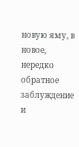новую яму, в новое, нередко обратное заблуждение и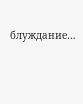блуждание…